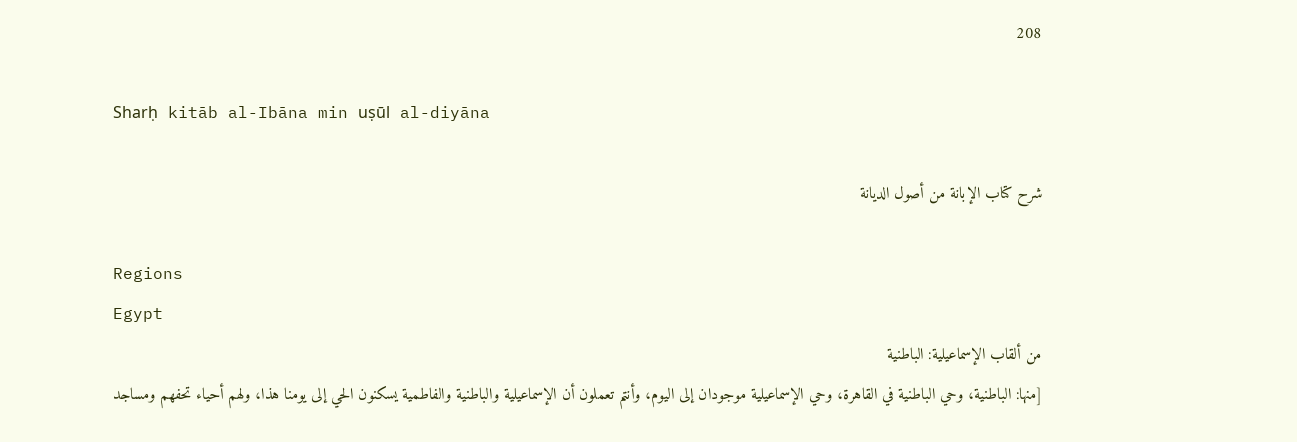208

Sharḥ kitāb al-Ibāna min uṣūl al-diyāna

شرح كتاب الإبانة من أصول الديانة

Regions
Egypt
من ألقاب الإسماعيلية: الباطنية
[منها: الباطنية، وحي الباطنية في القاهرة، وحي الإسماعيلية موجودان إلى اليوم، وأنتم تعملون أن الإسماعيلية والباطنية والفاطمية يسكنون الحي إلى يومنا هذا، ولهم أحياء تحفهم ومساجد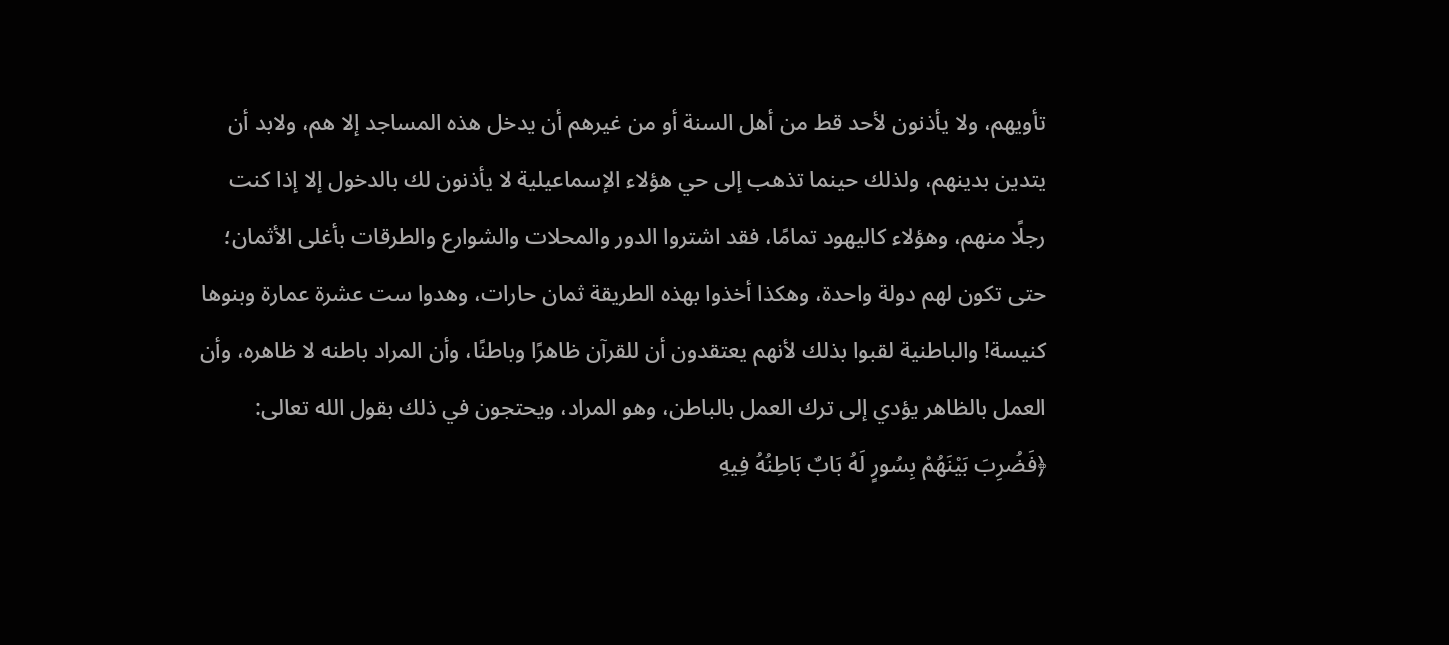تأويهم، ولا يأذنون لأحد قط من أهل السنة أو من غيرهم أن يدخل هذه المساجد إلا هم، ولابد أن يتدين بدينهم، ولذلك حينما تذهب إلى حي هؤلاء الإسماعيلية لا يأذنون لك بالدخول إلا إذا كنت رجلًا منهم، وهؤلاء كاليهود تمامًا، فقد اشتروا الدور والمحلات والشوارع والطرقات بأغلى الأثمان؛ حتى تكون لهم دولة واحدة، وهكذا أخذوا بهذه الطريقة ثمان حارات، وهدوا ست عشرة عمارة وبنوها كنيسة! والباطنية لقبوا بذلك لأنهم يعتقدون أن للقرآن ظاهرًا وباطنًا، وأن المراد باطنه لا ظاهره، وأن العمل بالظاهر يؤدي إلى ترك العمل بالباطن، وهو المراد، ويحتجون في ذلك بقول الله تعالى: ﴿فَضُرِبَ بَيْنَهُمْ بِسُورٍ لَهُ بَابٌ بَاطِنُهُ فِيهِ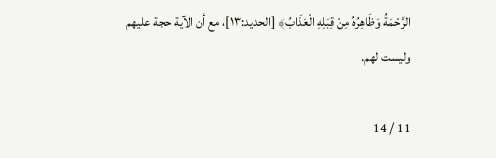الرَّحْمَةُ وَظَاهِرُهُ مِنْ قِبَلِهِ الْعَذَابُ﴾ [الحديد:١٣]، مع أن الآية حجة عليهم وليست لهم.

11 / 14